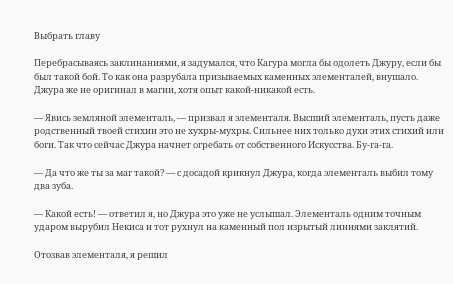Выбрать главу

Перебрасываясь заклинаниями, я задумался, что Кагура могла бы одолеть Джуру, если бы был такой бой. То как она разрубала призываемых каменных элементалей, внушало. Джура же не оригинал в магии, хотя опыт какой-никакой есть.

— Явись земляной элементаль, — призвал я элементаля. Высший элементаль, пусть даже родственный твоей стихии это не хухры-мухры. Сильнее них только духи этих стихий или боги. Так что сейчас Джура начнет огребать от собственного Искусства. Бу-га-га.

— Да что же ты за маг такой? — с досадой крикнул Джура, когда элементаль выбил тому два зуба.

— Какой есть! — ответил я, но Джура это уже не услышал. Элементаль одним точным ударом вырубил Некиса и тот рухнул на каменный пол изрытый линиями заклятий.

Отозвав элементаля, я решил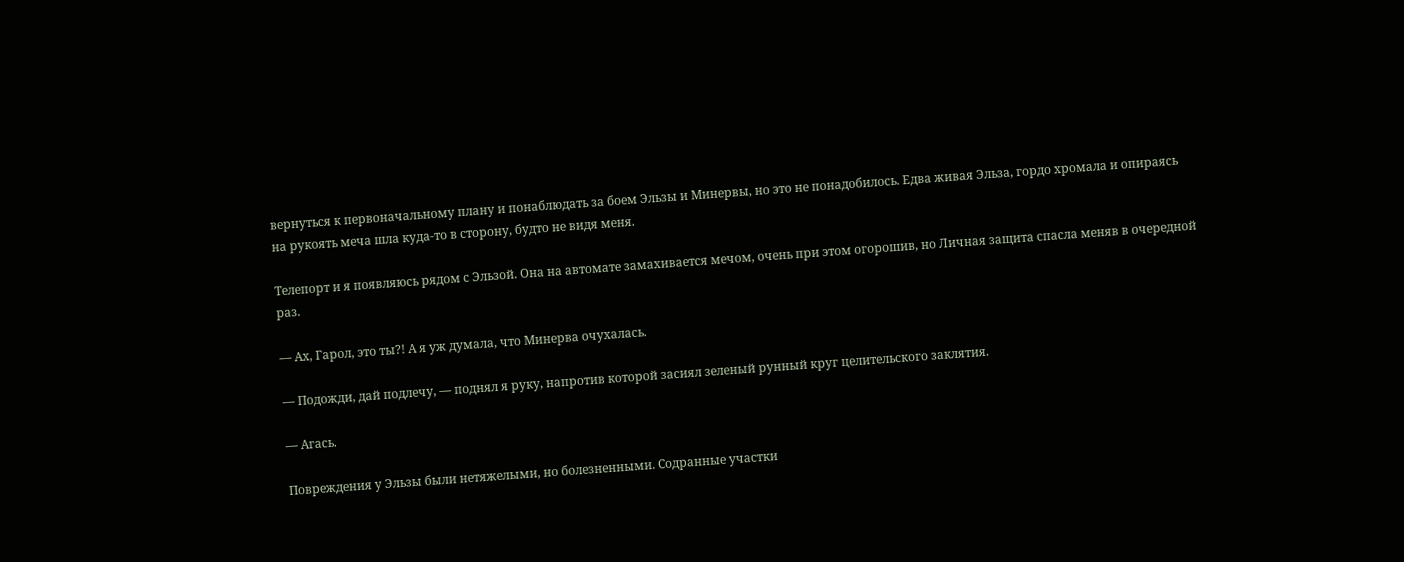вернуться к первоначальному плану и понаблюдать за боем Эльзы и Минервы, но это не понадобилось. Едва живая Эльза, гордо хромала и опираясь на рукоять меча шла куда-то в сторону, будто не видя меня.

Телепорт и я появляюсь рядом с Эльзой. Она на автомате замахивается мечом, очень при этом огорошив, но Личная защита спасла меняв в очередной раз.

— Ах, Гарол, это ты?! А я уж думала, что Минерва очухалась.

— Подожди, дай подлечу, — поднял я руку, напротив которой засиял зеленый рунный круг целительского заклятия.

— Агась.

Повреждения у Эльзы были нетяжелыми, но болезненными. Содранные участки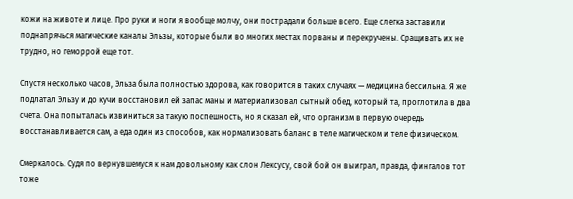кожи на животе и лице. Про руки и ноги я вообще молчу, они пострадали больше всего. Еще слегка заставили поднапрячься магические каналы Эльзы, которые были во многих местах порваны и перекручены. Сращивать их не трудно, но геморрой еще тот.

Спустя несколько часов, Эльза была полностью здорова, как говорится в таких случаях — медицина бессильна. Я же подлатал Эльзу и до кучи восстановил ей запас маны и материализовал сытный обед, который та, проглотила в два счета. Она попыталась извиниться за такую поспешность, но я сказал ей, что организм в первую очередь восстанавливается сам, а еда один из способов, как нормализовать баланс в теле магическом и теле физическом.

Смеркалось. Судя по вернувшемуся к нам довольному как слон Лексусу, свой бой он выиграл, правда, фингалов тот тоже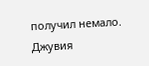получил немало. Джувия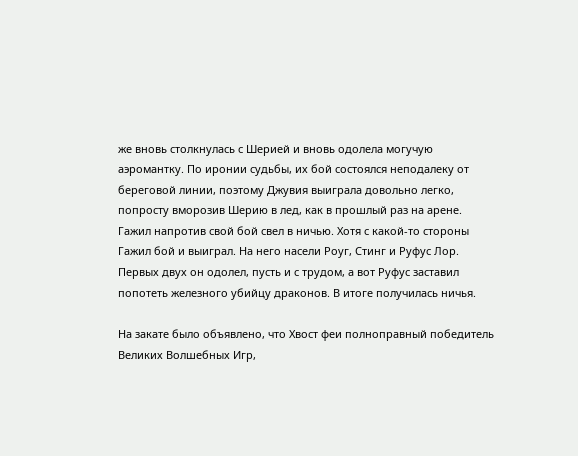же вновь столкнулась с Шерией и вновь одолела могучую аэромантку. По иронии судьбы, их бой состоялся неподалеку от береговой линии, поэтому Джувия выиграла довольно легко, попросту вморозив Шерию в лед, как в прошлый раз на арене. Гажил напротив свой бой свел в ничью. Хотя с какой-то стороны Гажил бой и выиграл. На него насели Роуг, Стинг и Руфус Лор. Первых двух он одолел, пусть и с трудом, а вот Руфус заставил попотеть железного убийцу драконов. В итоге получилась ничья.

На закате было объявлено, что Хвост феи полноправный победитель Великих Волшебных Игр,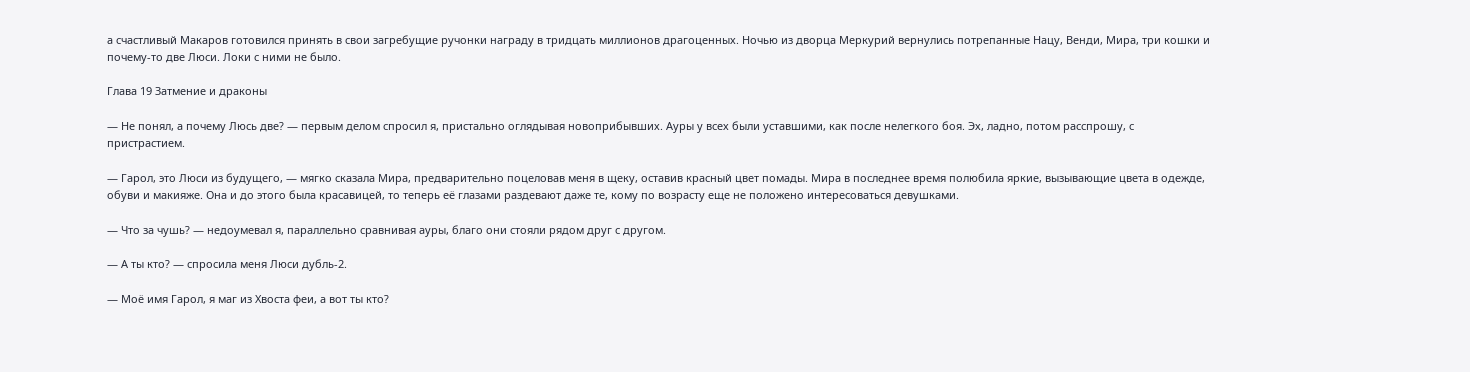а счастливый Макаров готовился принять в свои загребущие ручонки награду в тридцать миллионов драгоценных. Ночью из дворца Меркурий вернулись потрепанные Нацу, Венди, Мира, три кошки и почему-то две Люси. Локи с ними не было.

Глава 19 Затмение и драконы

— Не понял, а почему Люсь две? — первым делом спросил я, пристально оглядывая новоприбывших. Ауры у всех были уставшими, как после нелегкого боя. Эх, ладно, потом расспрошу, с пристрастием.

— Гарол, это Люси из будущего, — мягко сказала Мира, предварительно поцеловав меня в щеку, оставив красный цвет помады. Мира в последнее время полюбила яркие, вызывающие цвета в одежде, обуви и макияже. Она и до этого была красавицей, то теперь её глазами раздевают даже те, кому по возрасту еще не положено интересоваться девушками.

— Что за чушь? — недоумевал я, параллельно сравнивая ауры, благо они стояли рядом друг с другом.

— А ты кто? — спросила меня Люси дубль-2.

— Моё имя Гарол, я маг из Хвоста феи, а вот ты кто?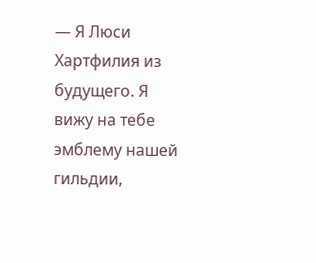— Я Люси Хартфилия из будущего. Я вижу на тебе эмблему нашей гильдии,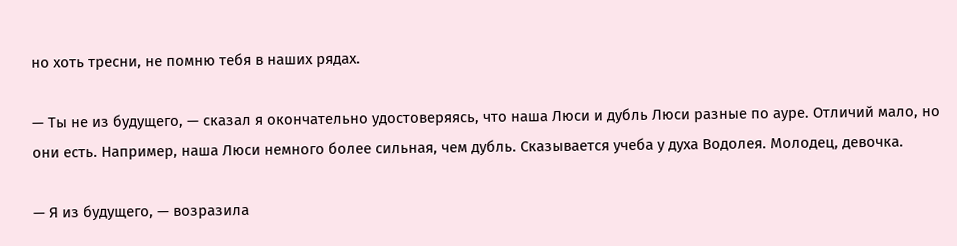но хоть тресни, не помню тебя в наших рядах.

— Ты не из будущего, — сказал я окончательно удостоверяясь, что наша Люси и дубль Люси разные по ауре. Отличий мало, но они есть. Например, наша Люси немного более сильная, чем дубль. Сказывается учеба у духа Водолея. Молодец, девочка.

— Я из будущего, — возразила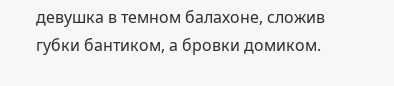девушка в темном балахоне, сложив губки бантиком, а бровки домиком.